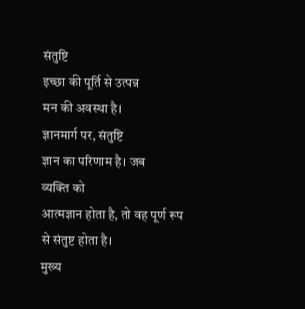संतुष्टि
इच्छा की पूर्ति से उत्पन्न
मन की अवस्था है।
ज्ञानमार्ग पर, संतुष्टि
ज्ञान का परिणाम है। जब
व्यक्ति को
आत्मज्ञान होता है, तो वह पूर्ण रूप से संतुष्ट होता है।
मुख्य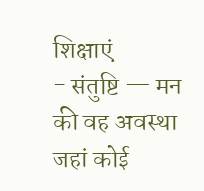शिक्षाएं
- संतुष्टि — मन की वह अवस्था जहां कोई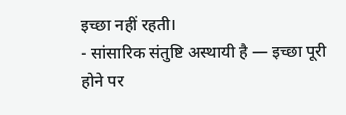इच्छा नहीं रहती।
- सांसारिक संतुष्टि अस्थायी है — इच्छा पूरी होने पर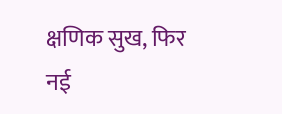क्षणिक सुख, फिर नई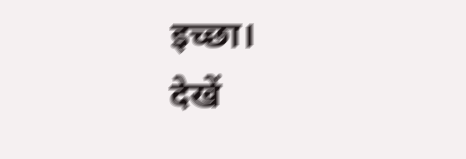इच्छा।
देखें